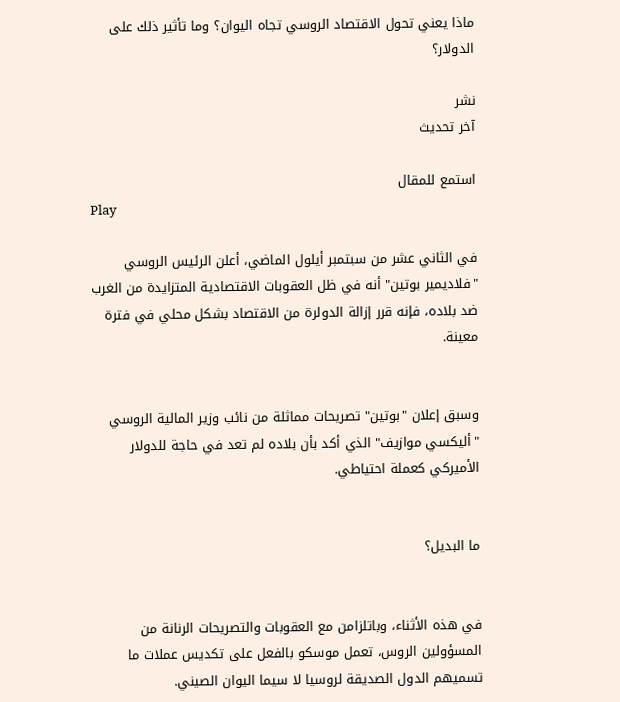ماذا يعني تحول الاقتصاد الروسي تجاه اليوان؟ وما تأثير ذلك على الدولار؟

نشر
آخر تحديث

استمع للمقال
Play

في الثاني عشر من سبتمبر أيلول الماضي، أعلن الرئيس الروسي "فلاديمير بوتين" أنه في ظل العقوبات الاقتصادية المتزايدة من الغرب ضد بلاده، فإنه قرر إزالة الدولرة من الاقتصاد بشكل محلي في فترة معينة.


وسبق إعلان "بوتين" تصريحات مماثلة من نائب وزير المالية الروسي "أليكسي موازيف" الذي أكد بأن بلاده لم تعد في حاجة للدولار الأميركي كعملة احتياطي.


ما البديل؟


في هذه الأثناء، وباتلزامن مع العقوبات والتصريحات الرنانة من المسؤولين الروس، تعمل موسكو بالفعل على تكديس عملات ما تسميهم الدول الصديقة لروسيا لا سيما اليوان الصيني.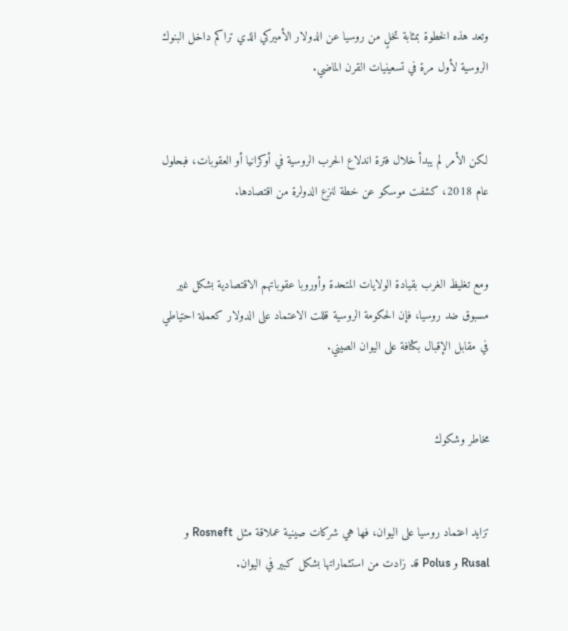وتعد هذه الخطوة بمثابة تخلٍ من روسيا عن الدولار الأميركي الذي تراكم داخل البنوك الروسية لأول مرة في تسعينيات القرن الماضي.


لكن الأمر لم يبدأ خلال فترة اندلاع الحرب الروسية في أوكرانيا أو العقوبات، فبحلول عام 2018، كشفت موسكو عن خطة لنزع الدولرة من اقتصادها.


ومع تغليظ الغرب بقيادة الولايات المتحدة وأوروبا عقوباتهم الاقتصادية بشكل غير مسبوق ضد روسيا، فإن الحكومة الروسية قللت الاعتماد على الدولار كعملة احتياطي في مقابل الإقبال بكثافة على اليوان الصيني.


مخاطر وشكوك


تزايد اعتماد روسيا على اليوان، فها هي شركات صينية عملاقة مثل Rosneft و Rusal و Polus قد زادت من استثماراتها بشكل كبير في اليوان.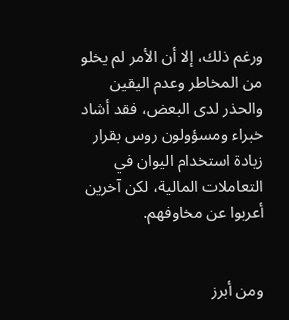ورغم ذلك، إلا أن الأمر لم يخلو من المخاطر وعدم اليقين والحذر لدى البعض، فقد أشاد خبراء ومسؤولون روس بقرار زيادة استخدام اليوان في التعاملات المالية، لكن آخرين أعربوا عن مخاوفهم.


ومن أبرز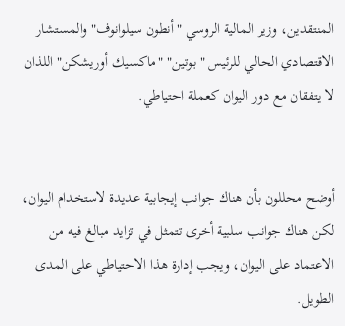المنتقدين، وزير المالية الروسي "أنطون سيلوانوف" والمستشار الاقتصادي الحالي للرئيس "بوتين" "ماكسيك أوريشكن" اللذان لا يتفقان مع دور اليوان كعملة احتياطي.


أوضح محللون بأن هناك جوانب إيجابية عديدة لاستخدام اليوان، لكن هناك جوانب سلبية أخرى تتمثل في تزايد مبالغ فيه من الاعتماد على اليوان، ويجب إدارة هذا الاحتياطي على المدى الطويل.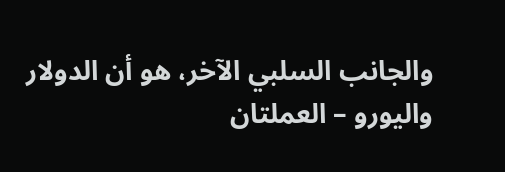والجانب السلبي الآخر، هو أن الدولار واليورو – العملتان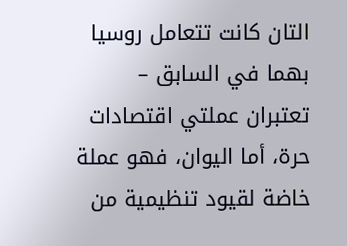التان كانت تتعامل روسيا بهما في السابق – تعتبران عملتي اقتصادات حرة، أما اليوان، فهو عملة خاضة لقيود تنظيمية من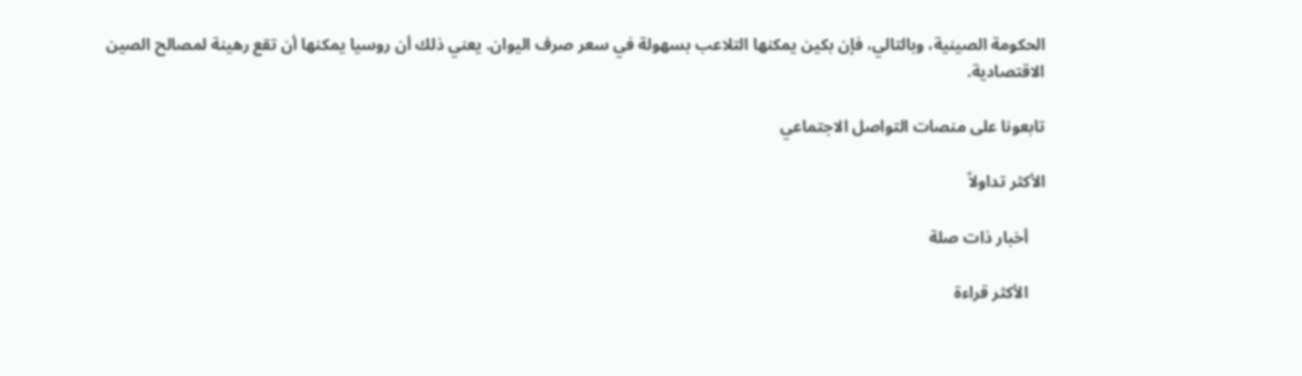الحكومة الصينية، وبالتالي، فإن بكين يمكنها التلاعب بسهولة في سعر صرف اليوان. يعني ذلك أن روسيا يمكنها أن تقع رهينة لمصالح الصين الاقتصادية.

تابعونا على منصات التواصل الاجتماعي

الأكثر تداولاً

    أخبار ذات صلة

    الأكثر قراءة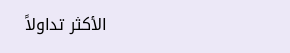الأكثر تداولاً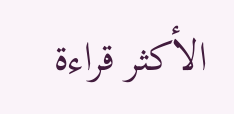الأكثر قراءة